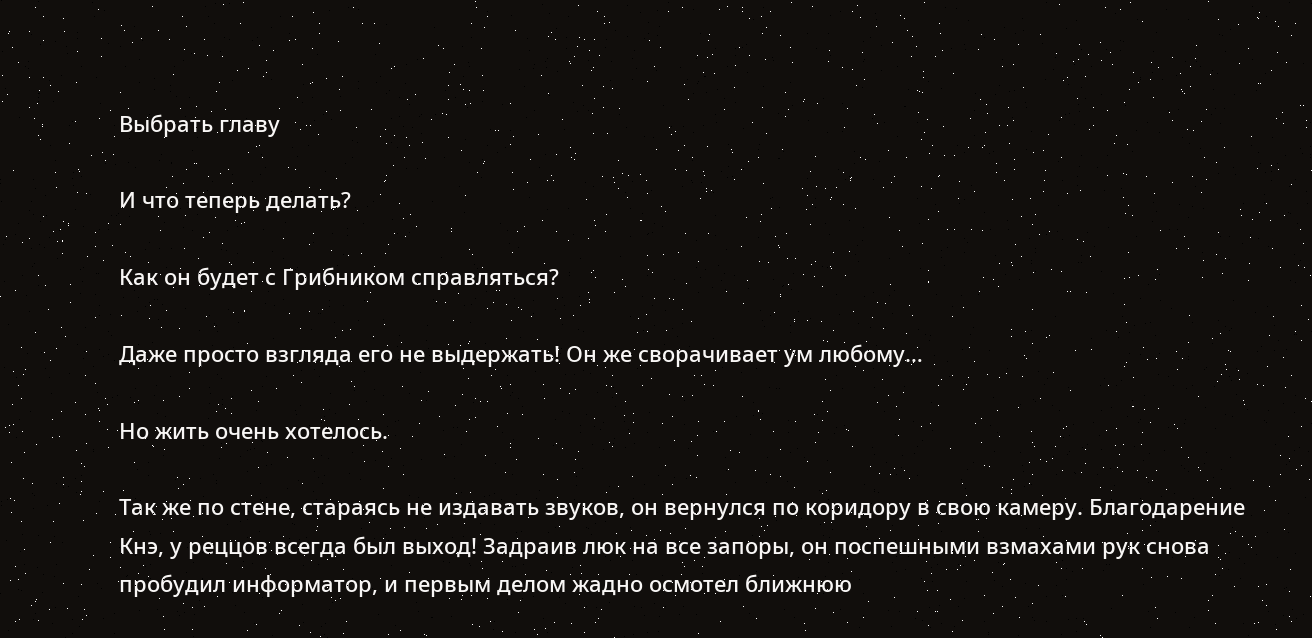Выбрать главу

И что теперь делать?

Как он будет с Грибником справляться?

Даже просто взгляда его не выдержать! Он же сворачивает ум любому…

Но жить очень хотелось.

Так же по стене, стараясь не издавать звуков, он вернулся по коридору в свою камеру. Благодарение Кнэ, у реццов всегда был выход! Задраив люк на все запоры, он поспешными взмахами рук снова пробудил информатор, и первым делом жадно осмотел ближнюю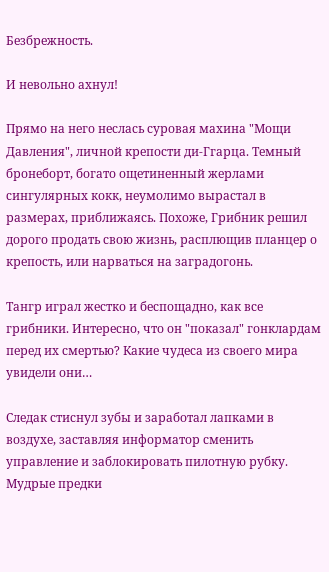Безбрежность.

И невольно ахнул!

Прямо на него неслась суровая махина "Мощи Давления", личной крепости ди-Ггарца. Темный бронеборт, богато ощетиненный жерлами сингулярных кокк, неумолимо вырастал в размерах, приближаясь. Похоже, Грибник решил дорого продать свою жизнь, расплющив планцер о крепость, или нарваться на заградогонь.

Тангр играл жестко и беспощадно, как все грибники. Интересно, что он "показал" гонклардам перед их смертью? Какие чудеса из своего мира увидели они…

Следак стиснул зубы и заработал лапками в воздухе, заставляя информатор сменить управление и заблокировать пилотную рубку. Мудрые предки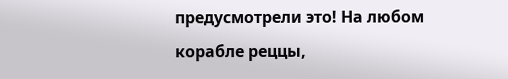предусмотрели это! На любом корабле реццы,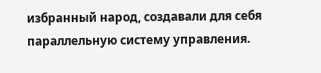избранный народ, создавали для себя параллельную систему управления.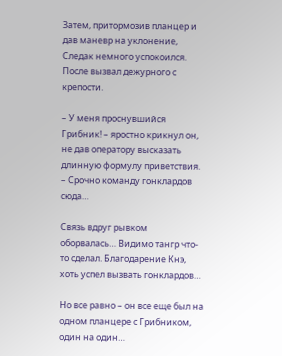Затем, притормозив планцер и дав маневр на уклонение, Следак немного успокоился. После вызвал дежурного с крепости.

– У меня проснувшийся Грибник! – яростно крикнул он, не дав оператору высказать длинную формулу приветствия. – Срочно команду гонклардов сюда…

Связь вдруг рывком оборвалась… Видимо тангр что-то сделал. Благодарение Кнэ, хоть успел вызвать гонклардов…

Но все равно – он все еще был на одном планцере с Грибником, один на один…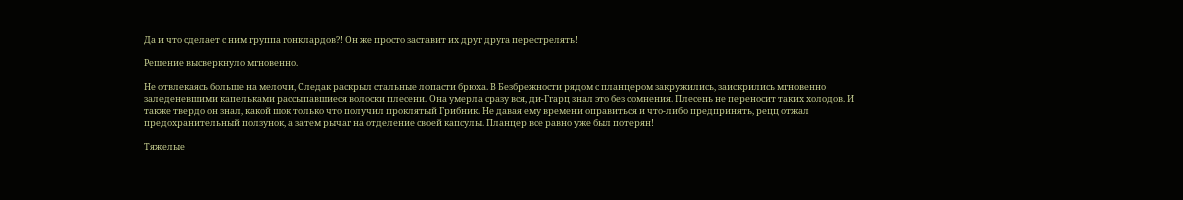Да и что сделает с ним группа гонклардов?! Он же просто заставит их друг друга перестрелять!

Решение высверкнуло мгновенно.

Не отвлекаясь больше на мелочи, Следак раскрыл стальные лопасти брюха. В Безбрежности рядом с планцером закружились, заискрились мгновенно заледеневшими капельками рассыпавшиеся волоски плесени. Она умерла сразу вся, ди-Ггарц знал это без сомнения. Плесень не переносит таких холодов. И также твердо он знал, какой шок только что получил проклятый Грибник. Не давая ему времени оправиться и что-либо предпринять, рецц отжал предохранительный ползунок, а затем рычаг на отделение своей капсулы. Планцер все равно уже был потерян!

Тяжелые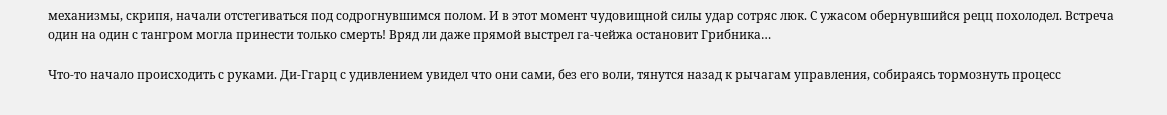механизмы, скрипя, начали отстегиваться под содрогнувшимся полом. И в этот момент чудовищной силы удар сотряс люк. С ужасом обернувшийся рецц похолодел. Встреча один на один с тангром могла принести только смерть! Вряд ли даже прямой выстрел га-чейжа остановит Грибника…

Что-то начало происходить с руками. Ди-Ггарц с удивлением увидел что они сами, без его воли, тянутся назад к рычагам управления, собираясь тормознуть процесс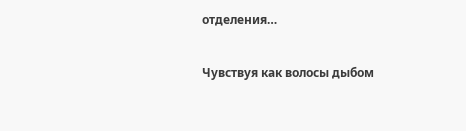отделения…

Чувствуя как волосы дыбом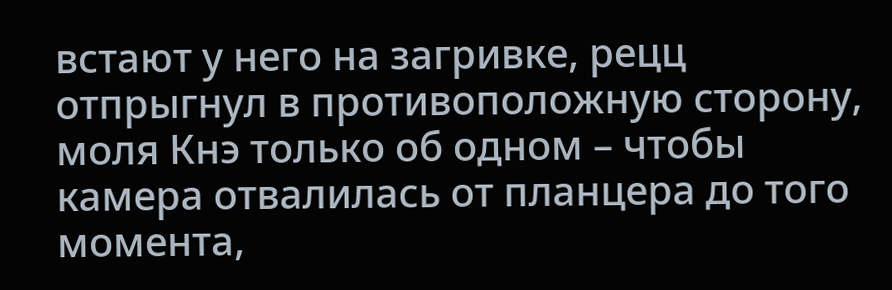встают у него на загривке, рецц отпрыгнул в противоположную сторону, моля Кнэ только об одном – чтобы камера отвалилась от планцера до того момента,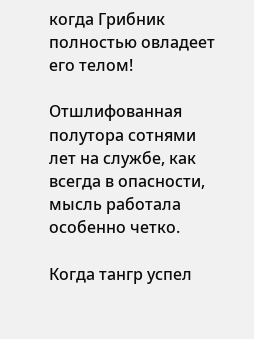когда Грибник полностью овладеет его телом!

Отшлифованная полутора сотнями лет на службе, как всегда в опасности, мысль работала особенно четко.

Когда тангр успел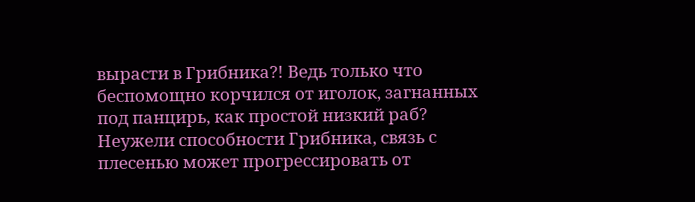вырасти в Грибника?! Ведь только что беспомощно корчился от иголок, загнанных под панцирь, как простой низкий раб? Неужели способности Грибника, связь с плесенью может прогрессировать от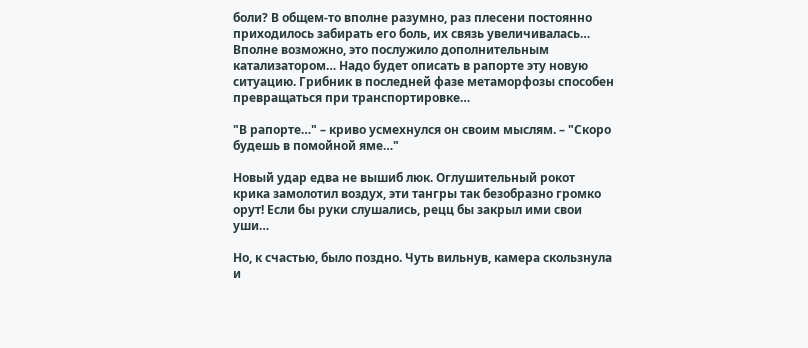боли? В общем-то вполне разумно, раз плесени постоянно приходилось забирать его боль, их связь увеличивалась… Вполне возможно, это послужило дополнительным катализатором… Надо будет описать в рапорте эту новую ситуацию. Грибник в последней фазе метаморфозы способен превращаться при транспортировке…

"В рапорте…" – криво усмехнулся он своим мыслям. – "Скоро будешь в помойной яме…"

Новый удар едва не вышиб люк. Оглушительный рокот крика замолотил воздух, эти тангры так безобразно громко орут! Если бы руки слушались, рецц бы закрыл ими свои уши…

Но, к счастью, было поздно. Чуть вильнув, камера скользнула и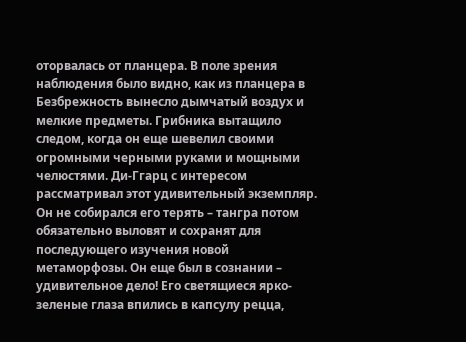оторвалась от планцера. В поле зрения наблюдения было видно, как из планцера в Безбрежность вынесло дымчатый воздух и мелкие предметы. Грибника вытащило следом, когда он еще шевелил своими огромными черными руками и мощными челюстями. Ди-Ггарц с интересом рассматривал этот удивительный экземпляр. Он не собирался его терять – тангра потом обязательно выловят и сохранят для последующего изучения новой метаморфозы. Он еще был в сознании – удивительное дело! Его светящиеся ярко-зеленые глаза впились в капсулу рецца,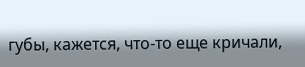губы, кажется, что-то еще кричали,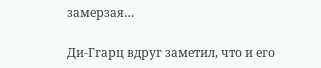замерзая…

Ди-Ггарц вдруг заметил, что и его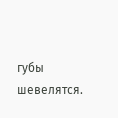губы шевелятся.